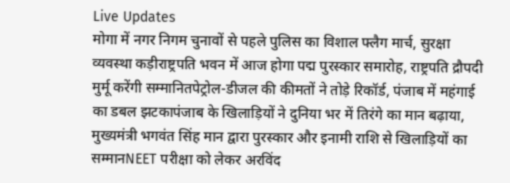Live Updates
मोगा में नगर निगम चुनावों से पहले पुलिस का विशाल फ्लैग मार्च, सुरक्षा व्यवस्था कड़ीराष्ट्रपति भवन में आज होगा पद्म पुरस्कार समारोह, राष्ट्रपति द्रौपदी मुर्मू करेंगी सम्मानितपेट्रोल-डीजल की कीमतों ने तोड़े रिकॉर्ड, पंजाब में महंगाई का डबल झटकापंजाब के खिलाड़ियों ने दुनिया भर में तिरंगे का मान बढ़ाया, मुख्यमंत्री भगवंत सिंह मान द्वारा पुरस्कार और इनामी राशि से खिलाड़ियों का सम्मानNEET परीक्षा को लेकर अरविंद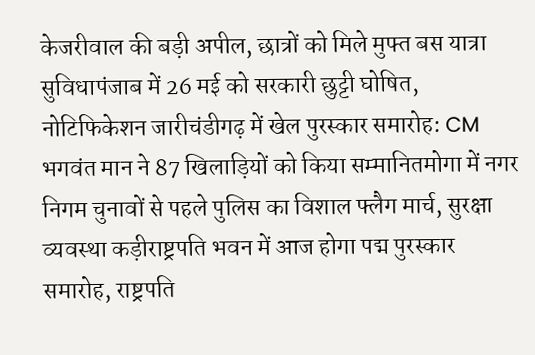केजरीवाल की बड़ी अपील, छात्रों को मिले मुफ्त बस यात्रा सुविधापंजाब में 26 मई को सरकारी छुट्टी घोषित, नोटिफिकेशन जारीचंडीगढ़ में खेल पुरस्कार समारोह: CM भगवंत मान ने 87 खिलाड़ियों को किया सम्मानितमोगा में नगर निगम चुनावों से पहले पुलिस का विशाल फ्लैग मार्च, सुरक्षा व्यवस्था कड़ीराष्ट्रपति भवन में आज होगा पद्म पुरस्कार समारोह, राष्ट्रपति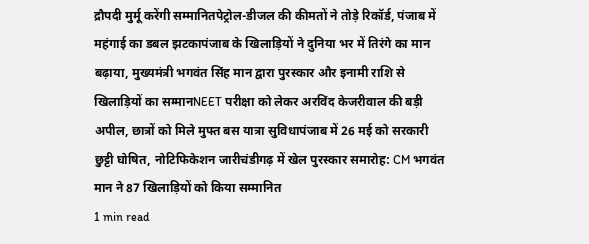द्रौपदी मुर्मू करेंगी सम्मानितपेट्रोल-डीजल की कीमतों ने तोड़े रिकॉर्ड, पंजाब में महंगाई का डबल झटकापंजाब के खिलाड़ियों ने दुनिया भर में तिरंगे का मान बढ़ाया, मुख्यमंत्री भगवंत सिंह मान द्वारा पुरस्कार और इनामी राशि से खिलाड़ियों का सम्मानNEET परीक्षा को लेकर अरविंद केजरीवाल की बड़ी अपील, छात्रों को मिले मुफ्त बस यात्रा सुविधापंजाब में 26 मई को सरकारी छुट्टी घोषित, नोटिफिकेशन जारीचंडीगढ़ में खेल पुरस्कार समारोह: CM भगवंत मान ने 87 खिलाड़ियों को किया सम्मानित
1 min read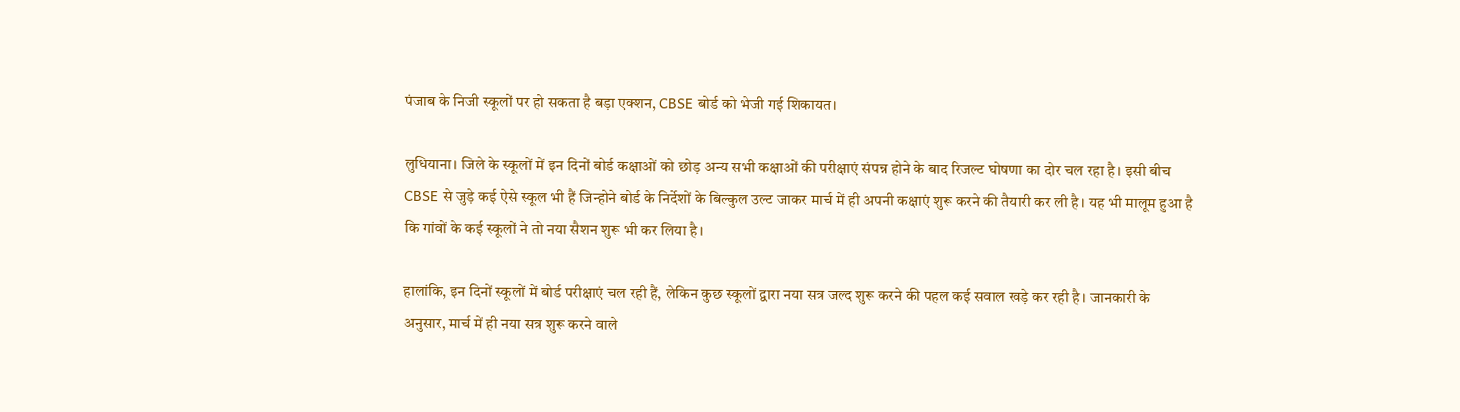पंजाब के निजी स्कूलों पर हो सकता है बड़ा एक्शन, CBSE बोर्ड को भेजी गई शिकायत।

लुधियाना। जिले के स्कूलों में इन दिनों बोर्ड कक्षाओं को छोड़ अन्य सभी कक्षाओं की परीक्षाएं संपन्न होने के बाद रिजल्ट घोषणा का दोर चल रहा है। इसी बीच CBSE से जुड़े कई ऐसे स्कूल भी हैं जिन्होने बोर्ड के निर्देशों के बिल्कुल उल्ट जाकर मार्च में ही अपनी कक्षाएं शुरू करने की तैयारी कर ली है। यह भी मालूम हुआ है कि गांवों के कई स्कूलों ने तो नया सैशन शुरू भी कर लिया है।

हालांकि, इन दिनों स्कूलों में बोर्ड परीक्षाएं चल रही हैं, लेकिन कुछ स्कूलों द्वारा नया सत्र जल्द शुरू करने की पहल कई सवाल खड़े कर रही है। जानकारी के अनुसार, मार्च में ही नया सत्र शुरू करने वाले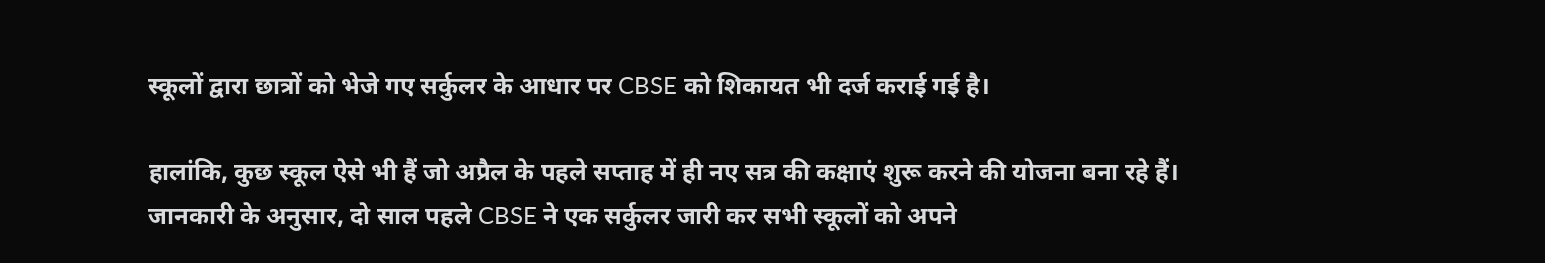स्कूलों द्वारा छात्रों को भेजे गए सर्कुलर के आधार पर CBSE को शिकायत भी दर्ज कराई गई है।

हालांकि, कुछ स्कूल ऐसे भी हैं जो अप्रैल के पहले सप्ताह में ही नए सत्र की कक्षाएं शुरू करने की योजना बना रहे हैं। जानकारी के अनुसार, दो साल पहले CBSE ने एक सर्कुलर जारी कर सभी स्कूलों को अपने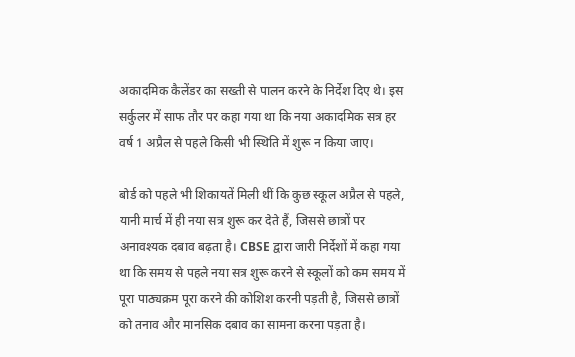अकादमिक कैलेंडर का सख्ती से पालन करने के निर्देश दिए थे। इस सर्कुलर में साफ तौर पर कहा गया था कि नया अकादमिक सत्र हर वर्ष 1 अप्रैल से पहले किसी भी स्थिति में शुरू न किया जाए।

बोर्ड को पहले भी शिकायतें मिली थीं कि कुछ स्कूल अप्रैल से पहले, यानी मार्च में ही नया सत्र शुरू कर देते हैं, जिससे छात्रों पर अनावश्यक दबाव बढ़ता है। CBSE द्वारा जारी निर्देशों में कहा गया था कि समय से पहले नया सत्र शुरू करने से स्कूलों को कम समय में पूरा पाठ्यक्रम पूरा करने की कोशिश करनी पड़ती है, जिससे छात्रों को तनाव और मानसिक दबाव का सामना करना पड़ता है।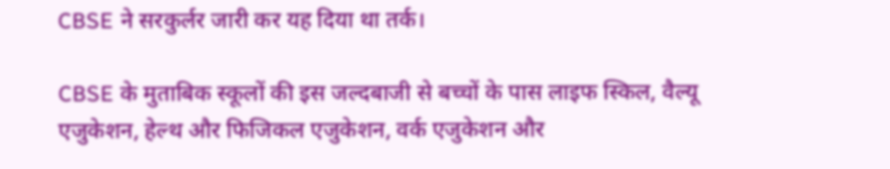CBSE ने सरकुर्लर जारी कर यह दिया था तर्क।

CBSE के मुताबिक स्कूलों की इस जल्दबाजी से बच्चों के पास लाइफ स्किल, वैल्यू एजुकेशन, हेल्थ और फिजिकल एजुकेशन, वर्क एजुकेशन और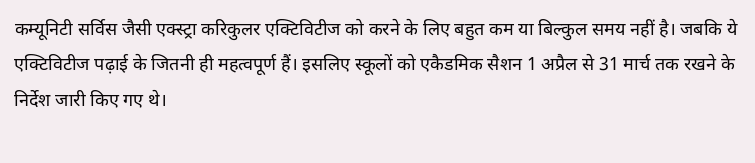कम्यूनिटी सर्विस जैसी एक्स्ट्रा करिकुलर एक्टिविटीज को करने के लिए बहुत कम या बिल्कुल समय नहीं है। जबकि ये एक्टिविटीज पढ़ाई के जितनी ही महत्वपूर्ण हैं। इसलिए स्कूलों को एकैडमिक सैशन 1 अप्रैल से 31 मार्च तक रखने के निर्देश जारी किए गए थे।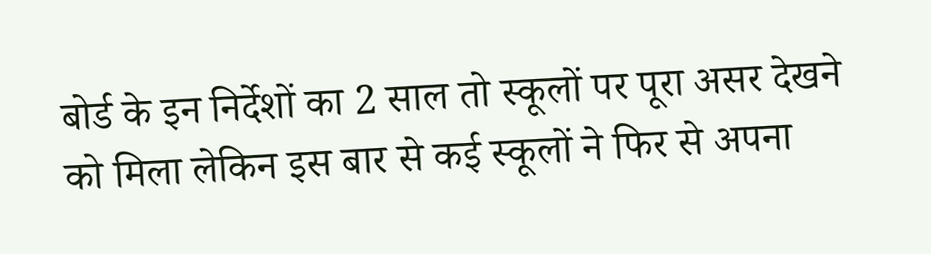बोर्ड के इन निर्देशों का 2 साल तो स्कूलों पर पूरा असर देखने को मिला लेकिन इस बार से कई स्कूलों ने फिर से अपना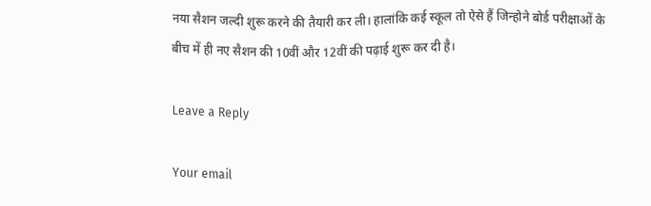नया सैशन जल्दी शुरू करने की तैयारी कर ली। हालांकि कई स्कूल तो ऐसे हैं जिन्होने बोर्ड परीक्षाओं के बीच में ही नए सैशन की 10वीं और 12वीं की पढ़ाई शुरू कर दी है।

Leave a Reply

Your email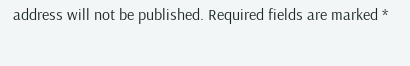address will not be published. Required fields are marked *